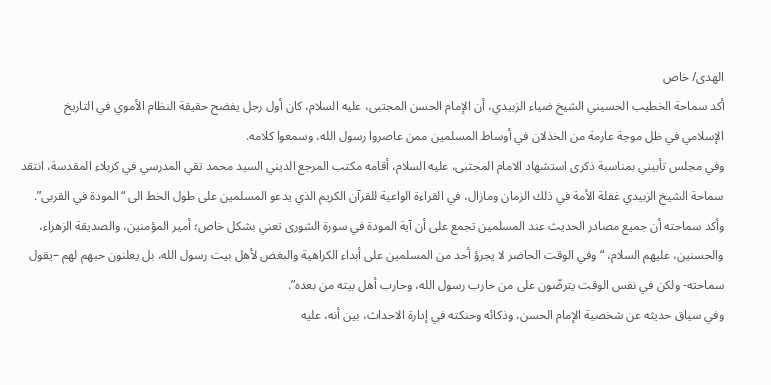الهدى/ خاص
أكد سماحة الخطيب الحسيني الشيخ ضياء الزبيدي، أن الإمام الحسن المجتبى، عليه السلام، كان أول رجل يفضح حقيقة النظام الأموي في التاريخ الإسلامي في ظل موجة عارمة من الخذلان في أوساط المسلمين ممن عاصروا رسول الله، وسمعوا كلامه.
وفي مجلس تأبيني بمناسبة ذكرى استشهاد الامام المجتبى، عليه السلام، أقامه مكتب المرجع الديني السيد محمد تقي المدرسي في كربلاء المقدسة، انتقد سماحة الشيخ الزبيدي غفلة الأمة في ذلك الزمان ومازال، في القراءة الواعية للقرآن الكريم الذي يدعو المسلمين على طول الخط الى “المودة في القربى”.
وأكد سماحته أن جميع مصادر الحديث عند المسلمين تجمع على أن آية المودة في سورة الشورى تعني بشكل خاص؛ أمير المؤمنين، والصديقة الزهراء، والحسنين، عليهم السلام، “وفي الوقت الحاضر لا يجرؤ أحد من المسلمين على أبداء الكراهية والبغض لأهل بيت رسول الله، بل يعلنون حبهم لهم –يقول سماحته- ولكن في نفس الوقت يترضّون على من حارب رسول الله، وحارب أهل بيته من بعده”.
وفي سياق حديثه عن شخصية الإمام الحسن، وذكائه وحنكته في إدارة الاحداث، بين أنه، عليه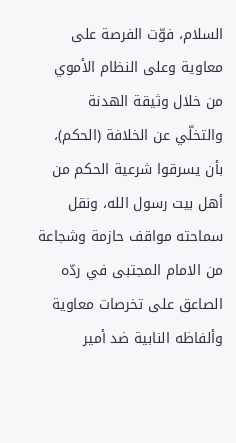السلام، فوّت الفرصة على معاوية وعلى النظام الأموي من خلال وثيقة الهدنة والتخلّي عن الخلافة (الحكم)، بأن يسرقوا شرعية الحكم من أهل بيت رسول الله، ونقل سماحته مواقف حازمة وشجاعة من الامام المجتبى في ردّه الصاعق على تخرصات معاوية وألفاظه النابية ضد أمير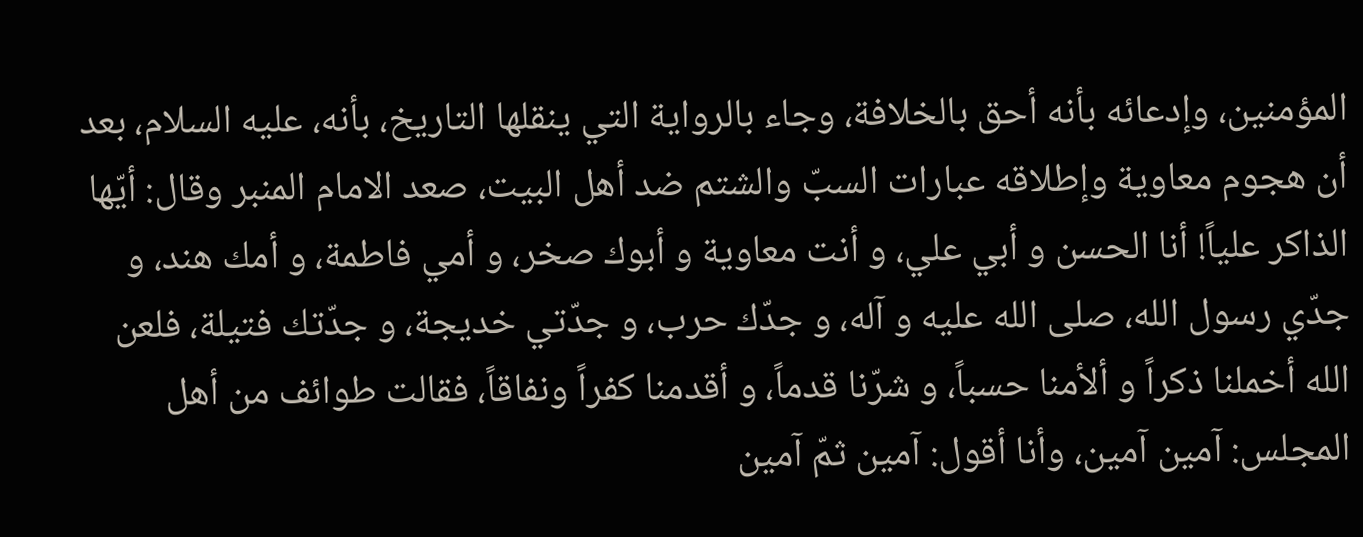المؤمنين، وإدعائه بأنه أحق بالخلافة، وجاء بالرواية التي ينقلها التاريخ، بأنه، عليه السلام، بعد أن هجوم معاوية وإطلاقه عبارات السبّ والشتم ضد أهل البيت، صعد الامام المنبر وقال: أيّها الذاكر علياً! أنا الحسن و أبي علي، و أنت معاوية و أبوك صخر، و أمي فاطمة، و أمك هند، و جدّي رسول الله، صلى الله عليه و آله، و جدّك حرب، و جدّتي خديجة، و جدّتك فتيلة، فلعن الله أخملنا ذكراً و ألأمنا حسباً، و شرّنا قدماً، و أقدمنا كفراً ونفاقاً، فقالت طوائف من أهل المجلس: آمين آمين، وأنا أقول: آمين ثمّ آمين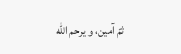ثمّ آمين، و يرحم الله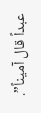عبداً قال آميناً”.